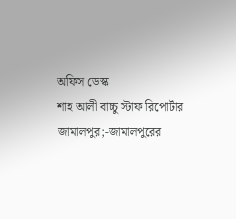অফিস ডেস্ক
শাহ আলী বাচ্চু স্টাফ রিপোর্টার জামালপুর;-জামালপুরের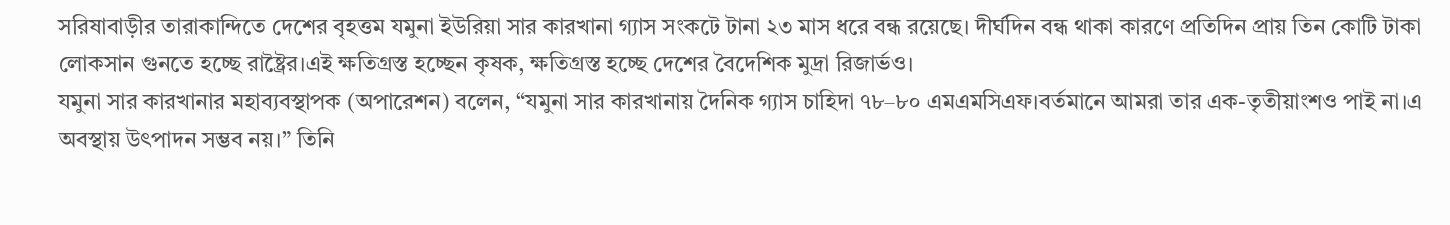সরিষাবাড়ীর তারাকান্দিতে দেশের বৃহত্তম যমুনা ইউরিয়া সার কারখানা গ্যাস সংকটে টানা ২৩ মাস ধরে বন্ধ রয়েছে। দীর্ঘদিন বন্ধ থাকা কারণে প্রতিদিন প্রায় তিন কোটি টাকা লোকসান গুনতে হচ্ছে রাষ্ট্রৈর।এই ক্ষতিগ্রস্ত হচ্ছেন কৃষক, ক্ষতিগ্রস্ত হচ্ছে দেশের বৈদেশিক মুদ্রা রিজার্ভও।
যমুনা সার কারখানার মহাব্যবস্থাপক (অপারেশন) বলেন, “যমুনা সার কারখানায় দৈনিক গ্যাস চাহিদা ৭৮–৮০ এমএমসিএফ।বর্তমানে আমরা তার এক-তৃতীয়াংশও পাই না।এ অবস্থায় উৎপাদন সম্ভব নয়।” তিনি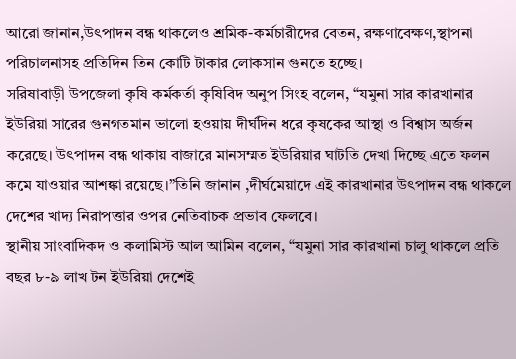আরো জানান,উৎপাদন বন্ধ থাকলেও শ্রমিক-কর্মচারীদের বেতন, রক্ষণাবেক্ষণ,স্থাপনা পরিচালনাসহ প্রতিদিন তিন কোটি টাকার লোকসান গুনতে হচ্ছে।
সরিষাবাড়ী উপজেলা কৃষি কর্মকর্তা কৃষিবিদ অনুপ সিংহ বলেন, “যমুনা সার কারখানার ইউরিয়া সারের গুনগতমান ভালো হওয়ায় দীর্ঘদিন ধরে কৃষকের আস্থা ও বিশ্বাস অর্জন করেছে। উৎপাদন বন্ধ থাকায় বাজারে মানসম্মত ইউরিয়ার ঘাটতি দেখা দিচ্ছে এতে ফলন কমে যাওয়ার আশঙ্কা রয়েছে।”তিনি জানান ,দীর্ঘমেয়াদে এই কারখানার উৎপাদন বন্ধ থাকলে দেশের খাদ্য নিরাপত্তার ওপর নেতিবাচক প্রভাব ফেলবে।
স্থানীয় সাংবাদিকদ ও কলামিস্ট আল আমিন বলেন, “যমুনা সার কারখানা চালু থাকলে প্রতি বছর ৮-৯ লাখ টন ইউরিয়া দেশেই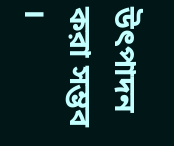উৎপাদন করা সম্ভব ।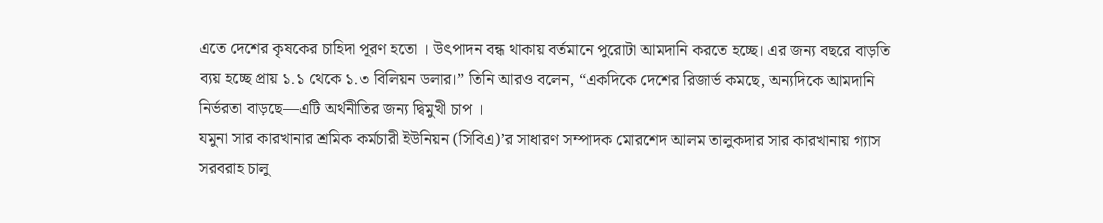এতে দেশের কৃষকের চাহিদা পূরণ হতো । উৎপাদন বন্ধ থাকায় বর্তমানে পুরোটা আমদানি করতে হচ্ছে। এর জন্য বছরে বাড়তি ব্যয় হচ্ছে প্রায় ১.১ থেকে ১.৩ বিলিয়ন ডলার।” তিনি আরও বলেন, “একদিকে দেশের রিজার্ভ কমছে, অন্যদিকে আমদানি নির্ভরতা বাড়ছে—এটি অর্থনীতির জন্য দ্বিমুখী চাপ ।
যমুনা সার কারখানার শ্রমিক কর্মচারী ইউনিয়ন (সিবিএ)’র সাধারণ সম্পাদক মোরশেদ আলম তালুকদার সার কারখানায় গ্যাস সরবরাহ চালু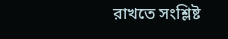রাখতে সংশ্লিষ্ট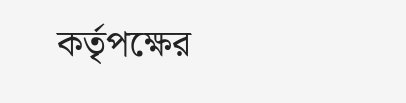কর্তৃপক্ষের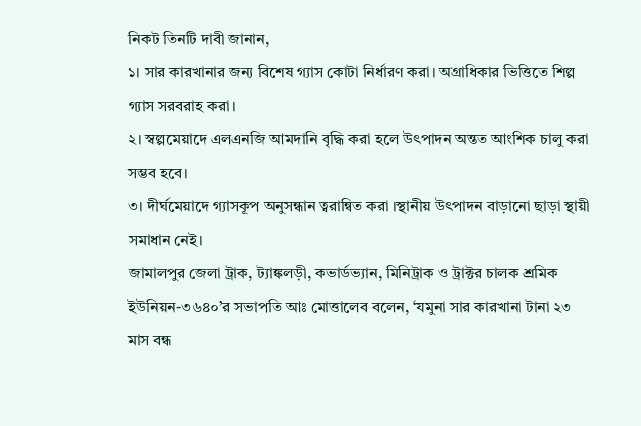নিকট তিনটি দাবী জানান,
১। সার কারখানার জন্য বিশেষ গ্যাস কোটা নির্ধারণ করা। অগ্রাধিকার ভিত্তিতে শিল্প গ্যাস সরবরাহ করা।
২। স্বল্পমেয়াদে এলএনজি আমদানি বৃদ্ধি করা হলে উৎপাদন অন্তত আংশিক চালু করা সম্ভব হবে।
৩। দীর্ঘমেয়াদে গ্যাসকূপ অনুসন্ধান ত্বরান্বিত করা ।স্থানীয় উৎপাদন বাড়ানো ছাড়া স্থায়ী সমাধান নেই।
জামালপুর জেলা ট্রাক, ট্যাঙ্কলড়ী, কভার্ডভ্যান, মিনিট্রাক ও ট্রাক্টর চালক শ্রমিক ইউনিয়ন-৩৬৪০’র সভাপতি আঃ মোত্তালেব বলেন, ‘যমুনা সার কারখানা টানা ২৩ মাস বন্ধ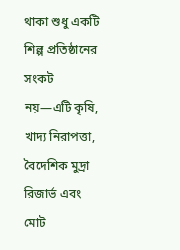থাকা শুধু একটি শিল্প প্রতিষ্ঠানের সংকট নয়—এটি কৃষি, খাদ্য নিরাপত্তা, বৈদেশিক মুদ্রা রিজার্ভ এবং মোট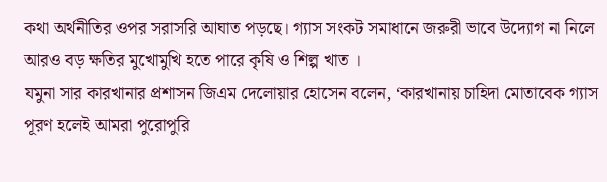কথা অর্থনীতির ওপর সরাসরি আঘাত পড়ছে। গ্যাস সংকট সমাধানে জরুরী ভাবে উদ্যোগ না নিলে আরও বড় ক্ষতির মুখোমুখি হতে পারে কৃষি ও শিল্প খাত ।
যমুনা সার কারখানার প্রশাসন জিএম দেলোয়ার হোসেন বলেন, ‘কারখানায় চাহিদা মোতাবেক গ্যাস পূরণ হলেই আমরা পুরোপুরি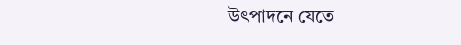উৎপাদনে যেতে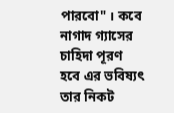পারবো" । কবে নাগাদ গ্যাসের চাহিদা পূরণ হবে এর ভবিষ্যৎ তার নিকট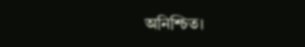অনিশ্চিত।